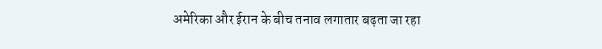अमेरिका और ईरान के बीच तनाव लगातार बढ़ता जा रहा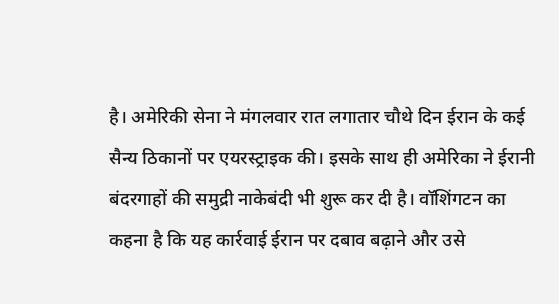है। अमेरिकी सेना ने मंगलवार रात लगातार चौथे दिन ईरान के कई सैन्य ठिकानों पर एयरस्ट्राइक की। इसके साथ ही अमेरिका ने ईरानी बंदरगाहों की समुद्री नाकेबंदी भी शुरू कर दी है। वॉशिंगटन का कहना है कि यह कार्रवाई ईरान पर दबाव बढ़ाने और उसे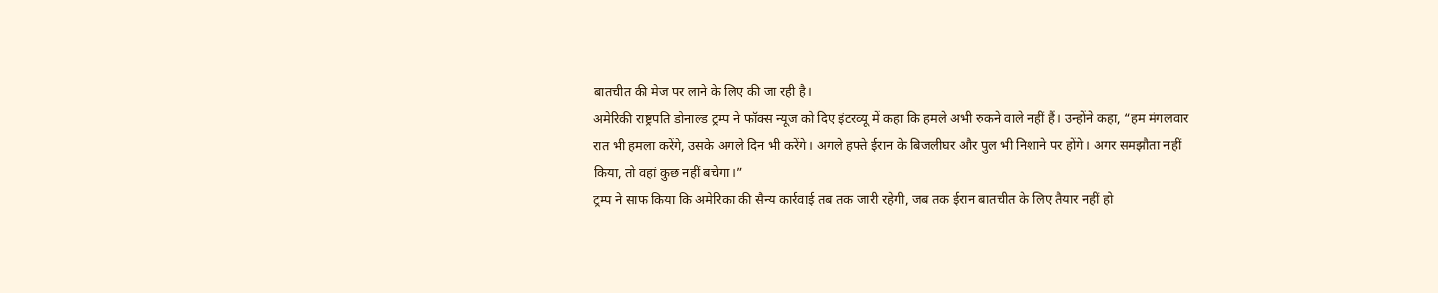बातचीत की मेज पर लाने के लिए की जा रही है।
अमेरिकी राष्ट्रपति डोनाल्ड ट्रम्प ने फॉक्स न्यूज को दिए इंटरव्यू में कहा कि हमले अभी रुकने वाले नहीं हैं। उन्होंने कहा, “हम मंगलवार रात भी हमला करेंगे, उसके अगले दिन भी करेंगे। अगले हफ्ते ईरान के बिजलीघर और पुल भी निशाने पर होंगे। अगर समझौता नहीं किया, तो वहां कुछ नहीं बचेगा।”
ट्रम्प ने साफ किया कि अमेरिका की सैन्य कार्रवाई तब तक जारी रहेगी, जब तक ईरान बातचीत के लिए तैयार नहीं हो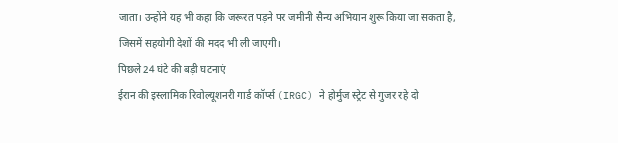जाता। उन्होंने यह भी कहा कि जरूरत पड़ने पर जमीनी सैन्य अभियान शुरू किया जा सकता है, जिसमें सहयोगी देशों की मदद भी ली जाएगी।
पिछले 24 घंटे की बड़ी घटनाएं
ईरान की इस्लामिक रिवोल्यूशनरी गार्ड कॉर्प्स (IRGC) ने होर्मुज स्ट्रेट से गुजर रहे दो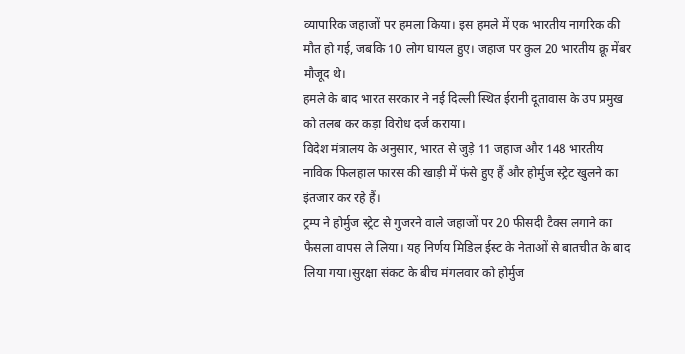व्यापारिक जहाजों पर हमला किया। इस हमले में एक भारतीय नागरिक की मौत हो गई, जबकि 10 लोग घायल हुए। जहाज पर कुल 20 भारतीय क्रू मेंबर मौजूद थे।
हमले के बाद भारत सरकार ने नई दिल्ली स्थित ईरानी दूतावास के उप प्रमुख को तलब कर कड़ा विरोध दर्ज कराया।
विदेश मंत्रालय के अनुसार, भारत से जुड़े 11 जहाज और 148 भारतीय नाविक फिलहाल फारस की खाड़ी में फंसे हुए हैं और होर्मुज स्ट्रेट खुलने का इंतजार कर रहे हैं।
ट्रम्प ने होर्मुज स्ट्रेट से गुजरने वाले जहाजों पर 20 फीसदी टैक्स लगाने का फैसला वापस ले लिया। यह निर्णय मिडिल ईस्ट के नेताओं से बातचीत के बाद लिया गया।सुरक्षा संकट के बीच मंगलवार को होर्मुज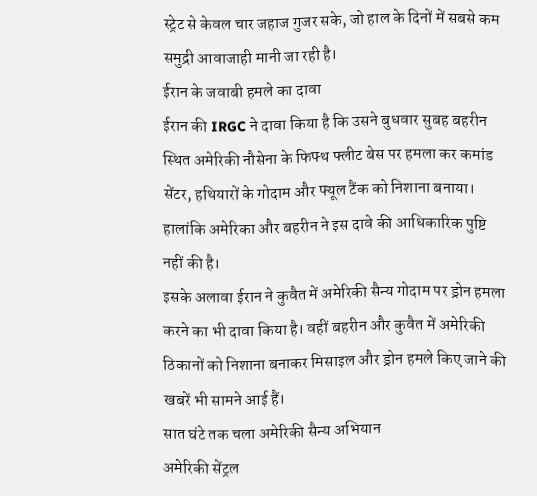स्ट्रेट से केवल चार जहाज गुजर सके, जो हाल के दिनों में सबसे कम समुद्री आवाजाही मानी जा रही है।
ईरान के जवाबी हमले का दावा
ईरान की IRGC ने दावा किया है कि उसने बुधवार सुबह बहरीन स्थित अमेरिकी नौसेना के फिफ्थ फ्लीट बेस पर हमला कर कमांड सेंटर, हथियारों के गोदाम और फ्यूल टैंक को निशाना बनाया। हालांकि अमेरिका और बहरीन ने इस दावे की आधिकारिक पुष्टि नहीं की है।
इसके अलावा ईरान ने कुवैत में अमेरिकी सैन्य गोदाम पर ड्रोन हमला करने का भी दावा किया है। वहीं बहरीन और कुवैत में अमेरिकी ठिकानों को निशाना बनाकर मिसाइल और ड्रोन हमले किए जाने की खबरें भी सामने आई हैं।
सात घंटे तक चला अमेरिकी सैन्य अभियान
अमेरिकी सेंट्रल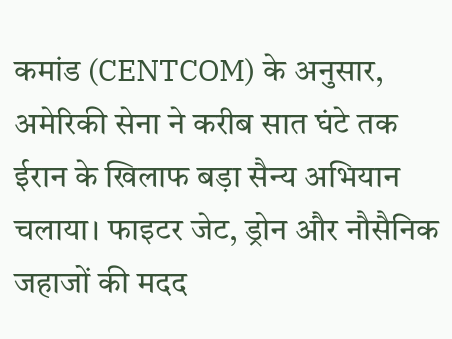कमांड (CENTCOM) के अनुसार, अमेरिकी सेना ने करीब सात घंटे तक ईरान के खिलाफ बड़ा सैन्य अभियान चलाया। फाइटर जेट, ड्रोन और नौसैनिक जहाजों की मदद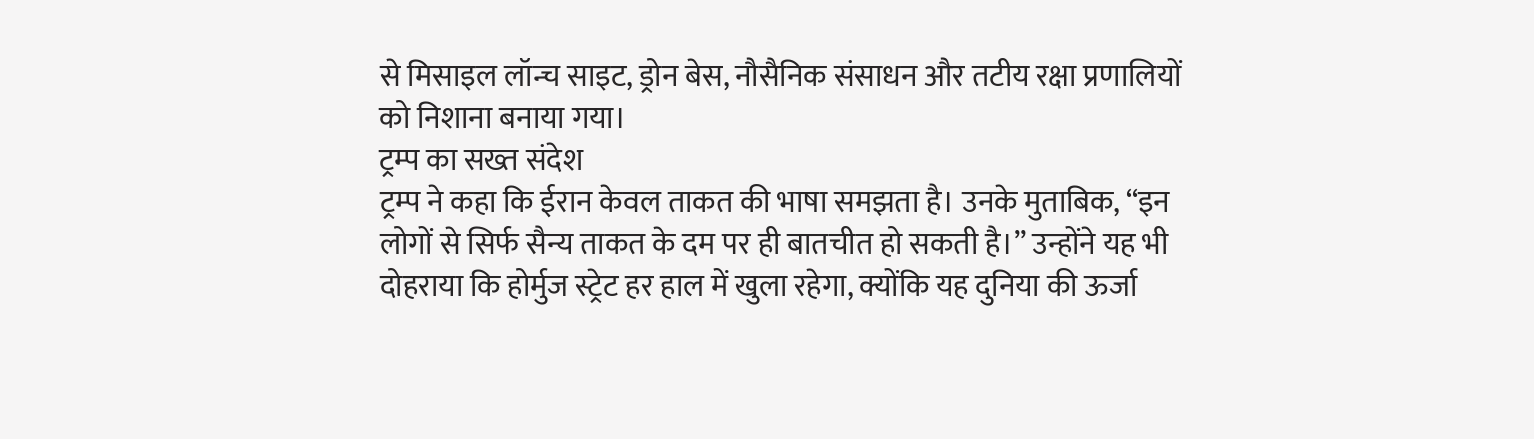से मिसाइल लॉन्च साइट, ड्रोन बेस, नौसैनिक संसाधन और तटीय रक्षा प्रणालियों को निशाना बनाया गया।
ट्रम्प का सख्त संदेश
ट्रम्प ने कहा कि ईरान केवल ताकत की भाषा समझता है। उनके मुताबिक, “इन लोगों से सिर्फ सैन्य ताकत के दम पर ही बातचीत हो सकती है।” उन्होंने यह भी दोहराया कि होर्मुज स्ट्रेट हर हाल में खुला रहेगा, क्योंकि यह दुनिया की ऊर्जा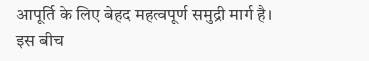आपूर्ति के लिए बेहद महत्वपूर्ण समुद्री मार्ग है।
इस बीच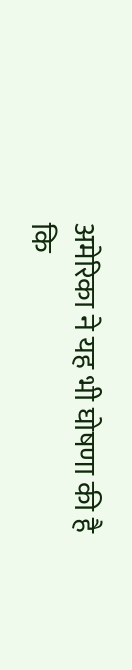अमेरिका ने यह भी घोषणा की है कि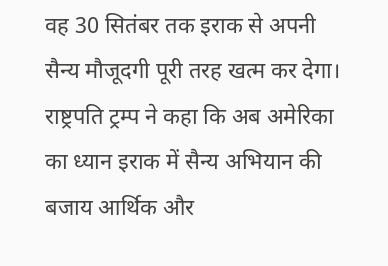वह 30 सितंबर तक इराक से अपनी सैन्य मौजूदगी पूरी तरह खत्म कर देगा। राष्ट्रपति ट्रम्प ने कहा कि अब अमेरिका का ध्यान इराक में सैन्य अभियान की बजाय आर्थिक और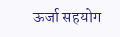ऊर्जा सहयोग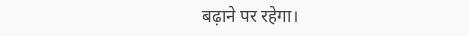बढ़ाने पर रहेगा।